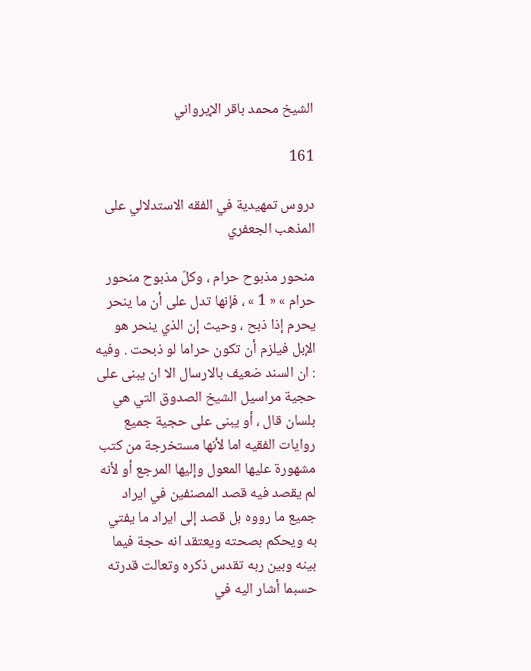الشيخ محمد باقر الإيرواني

161

دروس تمهيدية في الفقه الاستدلالي على المذهب الجعفري

منحور مذبوح حرام ، وكلّ مذبوح منحور حرام » « 1 » ، فإنها تدل على أن ما ينحر يحرم إذا ذبح ، وحيث إن الذي ينحر هو الإبل فيلزم أن تكون حراما لو ذبحت . وفيه : ان السند ضعيف بالارسال الا ان يبنى على حجية مراسيل الشيخ الصدوق التي هي بلسان قال ، أو يبنى على حجية جميع روايات الفقيه اما لأنها مستخرجة من كتب مشهورة عليها المعول وإليها المرجع أو لأنه لم يقصد فيه قصد المصنفين في ايراد جميع ما رووه بل قصد إلى ايراد ما يفتي به ويحكم بصحته ويعتقد انه حجة فيما بينه وبين ربه تقدس ذكره وتعالت قدرته حسبما أشار اليه في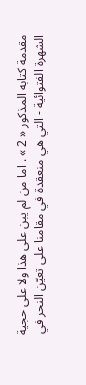مقدمة كتابه المذكور « 2 » . اما من لم يبن على هذا ولا على حجية الشهرة الفتوائية - التي هي منعقدة في مقامنا على تعيّن النحر في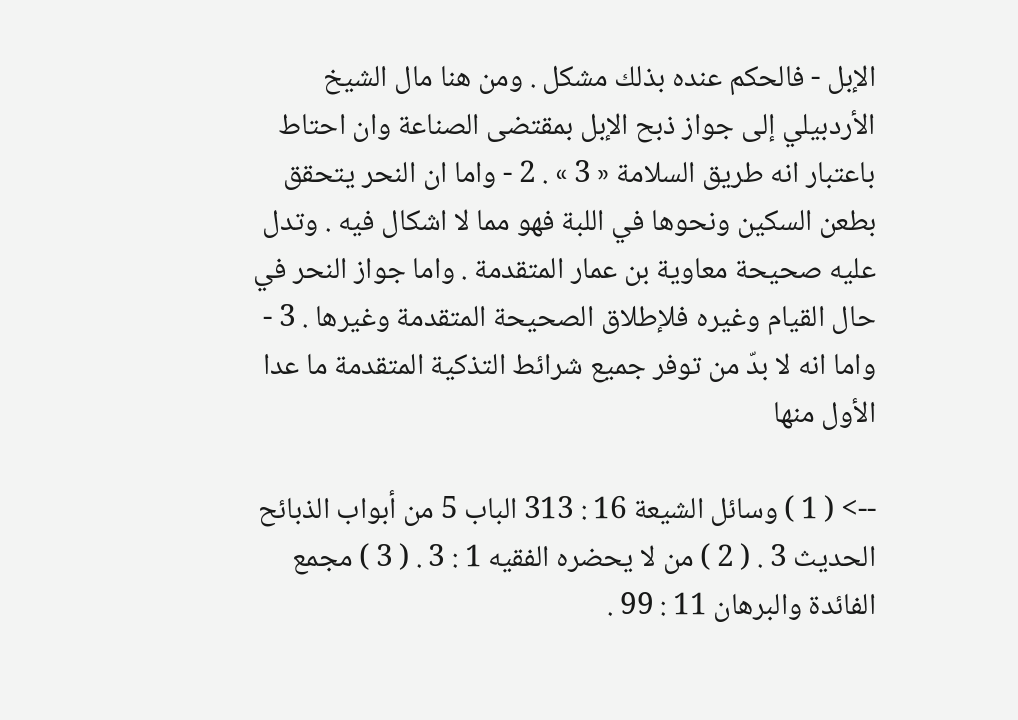الإبل - فالحكم عنده بذلك مشكل . ومن هنا مال الشيخ الأردبيلي إلى جواز ذبح الإبل بمقتضى الصناعة وان احتاط باعتبار انه طريق السلامة « 3 » . 2 - واما ان النحر يتحقق بطعن السكين ونحوها في اللبة فهو مما لا اشكال فيه . وتدل عليه صحيحة معاوية بن عمار المتقدمة . واما جواز النحر في حال القيام وغيره فلإطلاق الصحيحة المتقدمة وغيرها . 3 - واما انه لا بدّ من توفر جميع شرائط التذكية المتقدمة ما عدا الأول منها

--> ( 1 ) وسائل الشيعة 16 : 313 الباب 5 من أبواب الذبائح الحديث 3 . ( 2 ) من لا يحضره الفقيه 1 : 3 . ( 3 ) مجمع الفائدة والبرهان 11 : 99 .